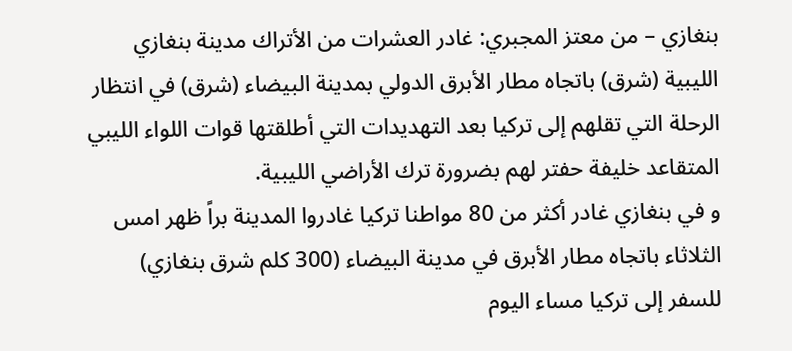بنغازي – من معتز المجبري: غادر العشرات من الأتراك مدينة بنغازي الليبية (شرق) باتجاه مطار الأبرق الدولي بمدينة البيضاء (شرق) في انتظار الرحلة التي تقلهم إلى تركيا بعد التهديدات التي أطلقتها قوات اللواء الليبي المتقاعد خليفة حفتر لهم بضرورة ترك الأراضي الليبية.
و في بنغازي غادر أكثر من 80 مواطنا تركيا غادروا المدينة براً ظهر امس الثلاثاء باتجاه مطار الأبرق في مدينة البيضاء (300 كلم شرق بنغازي) للسفر إلى تركيا مساء اليوم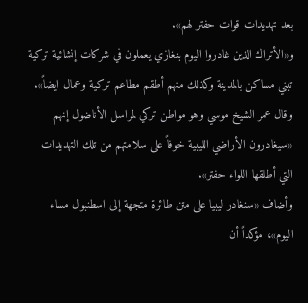بعد تهديدات قوات حفتر لهم».
و«الأتراك الذين غادروا اليوم بنغازي يعملون في شركات إنشائية تركية تبني مساكن بالمدينة وكذلك منهم أطقم مطاعم تركية وعمال ايضاً».
وقال عمر الشيخ موسي وهو مواطن تركي لمراسل الأناضول إنهم «سيغادرون الأراضي الليبية خوفاً على سلامتهم من تلك التهديدات التي أطلقها اللواء حفتر».
وأضاف «سنغادر ليبيا على متن طائرة متجهة إلى اسطنبول مساء اليوم»، مؤكداً أن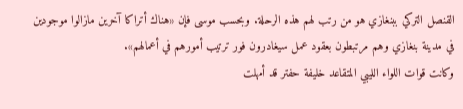القنصل التركي ببنغازي هو من رتب لهم هذه الرحلة. وبحسب موسى فإن «هناك أتراكا آخرين مازالوا موجودين في مدينة بنغازي وهم مرتبطون بعقود عمل سيغادرون فور ترتيب أمورهم في أعمالهم».
وكانت قوات اللواء الليبي المتقاعد خليفة حفتر قد أمهلت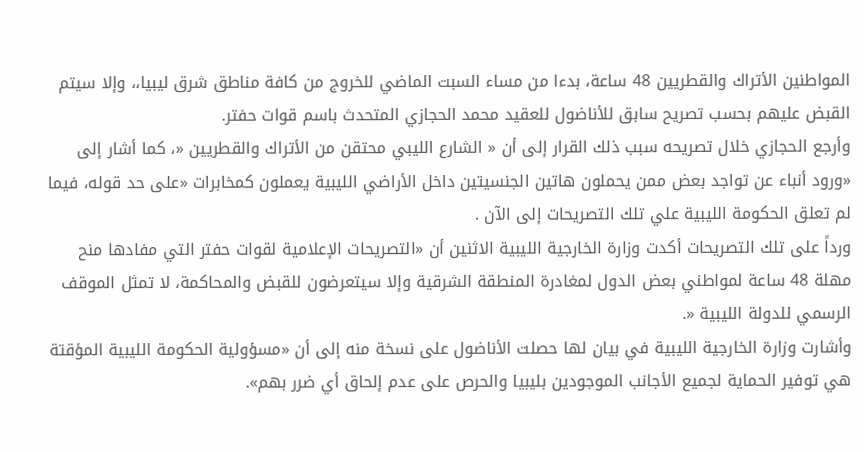المواطنين الأتراك والقطريين 48 ساعة، بدءا من مساء السبت الماضي للخروج من كافة مناطق شرق ليبيا،، وإلا سيتم القبض عليهم بحسب تصريح سابق للأناضول للعقيد محمد الحجازي المتحدث باسم قوات حفتر.
وأرجع الحجازي خلال تصريحه سبب ذلك القرار إلى أن « الشارع الليبي محتقن من الأتراك والقطريين «، كما أشار إلى «ورود أنباء عن تواجد بعض ممن يحملون هاتين الجنسيتين داخل الأراضي الليبية يعملون كمخابرات «على حد قوله، فيما لم تعلق الحكومة الليبية علي تلك التصريحات إلى الآن .
ورداً على تلك التصريحات أكدت وزارة الخارجية الليبية الاثنين أن «التصريحات الإعلامية لقوات حفتر التي مفادها منح مهلة 48 ساعة لمواطني بعض الدول لمغادرة المنطقة الشرقية وإلا سيتعرضون للقبض والمحاكمة، لا تمثل الموقف الرسمي للدولة الليبية «.
وأشارت وزارة الخارجية الليبية في بيان لها حصلت الأناضول على نسخة منه إلى أن «مسؤولية الحكومة الليبية المؤقتة هي توفير الحماية لجميع الأجانب الموجودين بليبيا والحرص على عدم إلحاق أي ضرر بهم».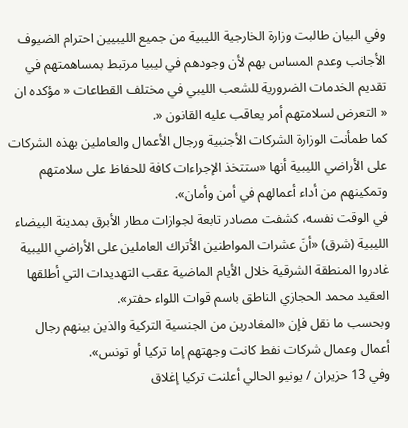وفي البيان طالبت وزارة الخارجية الليبية من جميع الليبيين احترام الضيوف الأجانب وعدم المساس بهم لأن وجودهم في ليبيا مرتبط بمساهمتهم في تقديم الخدمات الضرورية للشعب الليبي في مختلف القطاعات « مؤكده ان « التعرض لسلامتهم أمر يعاقب عليه القانون «.
كما طمأنت الوزارة الشركات الأجنبية ورجال الأعمال والعاملين بهذه الشركات على الأراضي الليبية أنها «ستتخذ الإجراءات كافة للحفاظ على سلامتهم وتمكينهم من أداء أعمالهم في أمن وأمان».
في الوقت نفسه، كشفت مصادر تابعة لجوازات مطار الأبرق بمدينة البيضاء الليبية (شرق) «أنَ عشرات المواطنين الأتراك العاملين على الأراضي الليبية غادروا المنطقة الشرقية خلال الأيام الماضية عقب التهديدات التي أطلقها العقيد محمد الحجازي الناطق باسم قوات اللواء حفتر».
وبحسب ما نقل فإن «المغادرين من الجنسية التركية والذين بينهم رجال أعمال وعمال شركات نفط كانت وجهتهم إما تركيا أو تونس».
وفي 13 حزيران / يونيو الحالي أعلنت تركيا إغلاق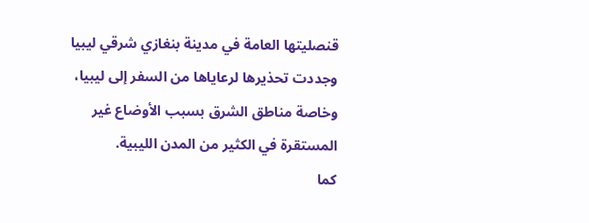قنصليتها العامة في مدينة بنغازي شرقي ليبيا وجددت تحذيرها لرعاياها من السفر إلى ليبيا، وخاصة مناطق الشرق بسبب الأوضاع غير المستقرة في الكثير من المدن الليبية.
كما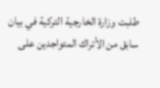طلبت وزارة الخارجية التركية في بيان سابق من الأتراك المتواجدين على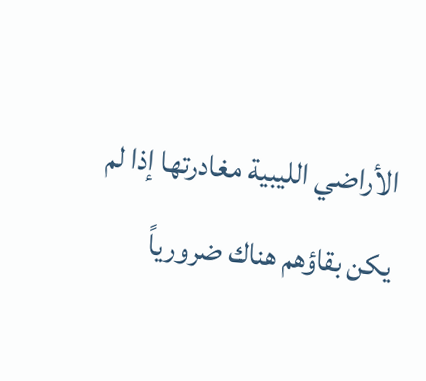الأراضي الليبية مغادرتها إذا لم يكن بقاؤهم هناك ضرورياً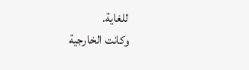للغاية.
وكانت الخارجية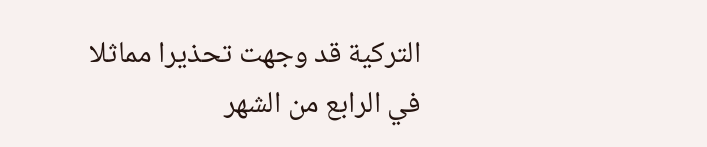التركية قد وجهت تحذيرا مماثلا في الرابع من الشهر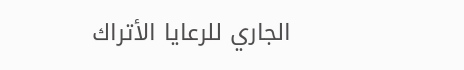الجاري للرعايا الأتراك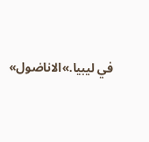في ليبيا.»الاناضول»